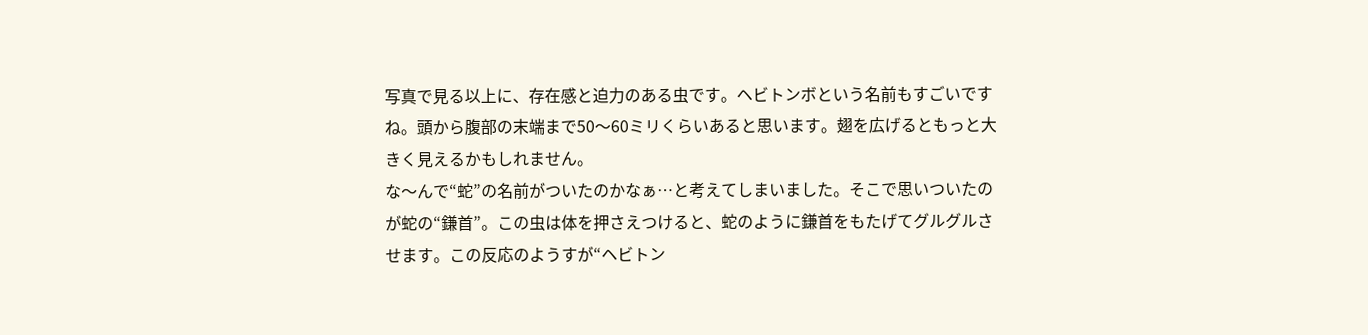写真で見る以上に、存在感と迫力のある虫です。ヘビトンボという名前もすごいですね。頭から腹部の末端まで50〜60ミリくらいあると思います。翅を広げるともっと大きく見えるかもしれません。
な〜んで“蛇”の名前がついたのかなぁ…と考えてしまいました。そこで思いついたのが蛇の“鎌首”。この虫は体を押さえつけると、蛇のように鎌首をもたげてグルグルさせます。この反応のようすが“ヘビトン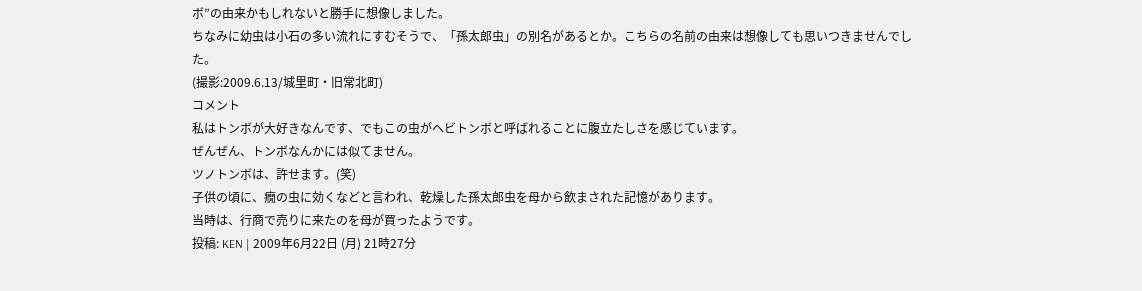ボ”の由来かもしれないと勝手に想像しました。
ちなみに幼虫は小石の多い流れにすむそうで、「孫太郎虫」の別名があるとか。こちらの名前の由来は想像しても思いつきませんでした。
(撮影:2009.6.13/城里町・旧常北町)
コメント
私はトンボが大好きなんです、でもこの虫がヘビトンボと呼ばれることに腹立たしさを感じています。
ぜんぜん、トンボなんかには似てません。
ツノトンボは、許せます。(笑)
子供の頃に、癇の虫に効くなどと言われ、乾燥した孫太郎虫を母から飲まされた記憶があります。
当時は、行商で売りに来たのを母が買ったようです。
投稿: KEN | 2009年6月22日 (月) 21時27分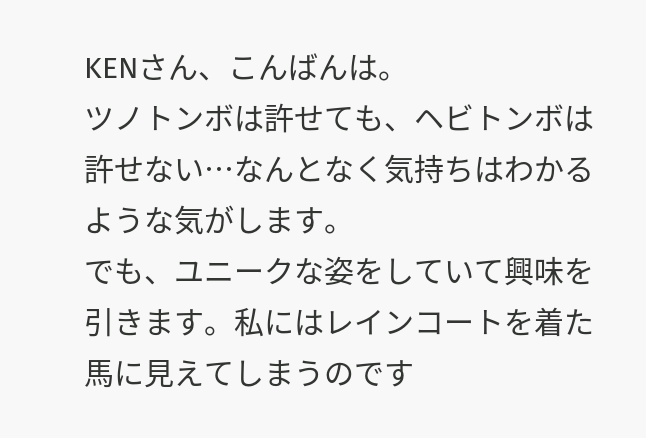KENさん、こんばんは。
ツノトンボは許せても、ヘビトンボは許せない…なんとなく気持ちはわかるような気がします。
でも、ユニークな姿をしていて興味を引きます。私にはレインコートを着た馬に見えてしまうのです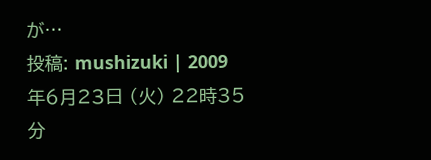が…
投稿: mushizuki | 2009年6月23日 (火) 22時35分